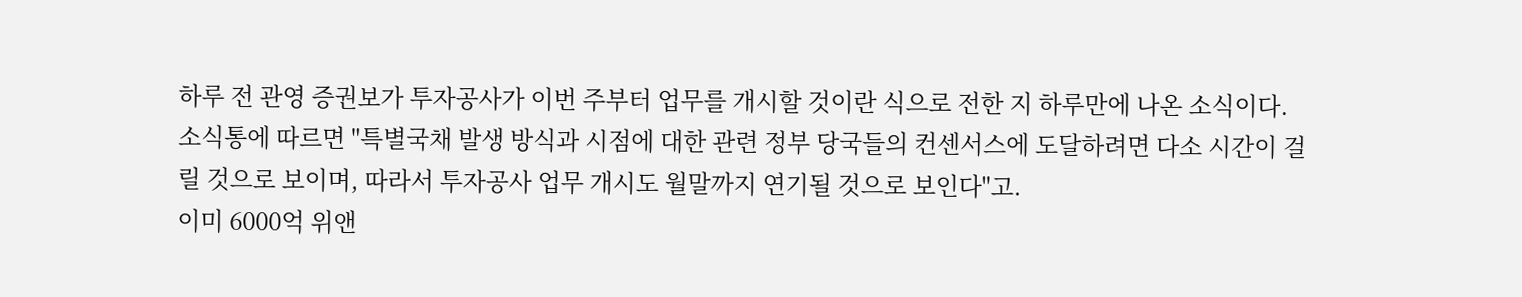하루 전 관영 증권보가 투자공사가 이번 주부터 업무를 개시할 것이란 식으로 전한 지 하루만에 나온 소식이다.
소식통에 따르면 "특별국채 발생 방식과 시점에 대한 관련 정부 당국들의 컨센서스에 도달하려면 다소 시간이 걸릴 것으로 보이며, 따라서 투자공사 업무 개시도 월말까지 연기될 것으로 보인다"고.
이미 6000억 위앤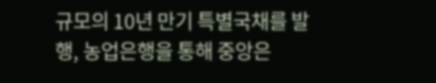규모의 10년 만기 특별국채를 발행, 농업은행을 통해 중앙은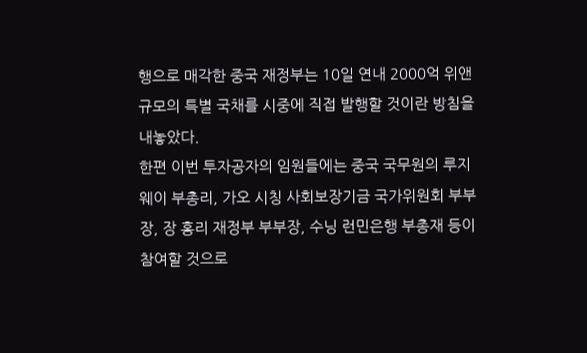행으로 매각한 중국 재정부는 10일 연내 2000억 위앤 규모의 특별 국채를 시중에 직접 발행할 것이란 방침을 내놓았다.
한편 이번 투자공자의 임원들에는 중국 국무원의 루지웨이 부총리, 가오 시칭 사회보장기금 국가위원회 부부장, 장 홍리 재정부 부부장, 수닝 런민은행 부총재 등이 참여할 것으로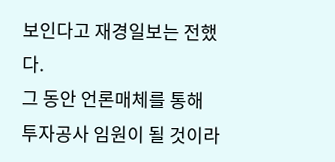보인다고 재경일보는 전했다.
그 동안 언론매체를 통해 투자공사 임원이 될 것이라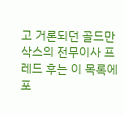고 거론되던 골드만삭스의 전무이사 프레드 후는 이 목록에 포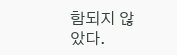함되지 않았다.